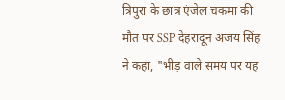त्रिपुरा के छात्र एंजेल चकमा की मौत पर SSP देहरादून अजय सिंह ने कहा, "भीड़ वाले समय पर यह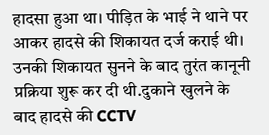हादसा हुआ था। पीड़ित के भाई ने थाने पर आकर हादसे की शिकायत दर्ज कराई थी। उनकी शिकायत सुनने के बाद तुरंत कानूनी प्रक्रिया शुरू कर दी थी.दुकाने खुलने के बाद हादसे की CCTV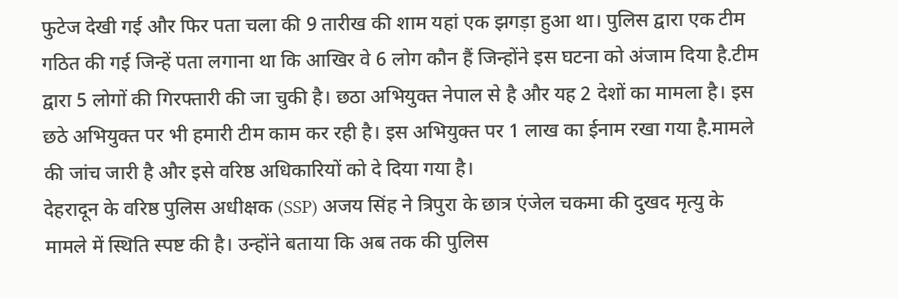फुटेज देखी गई और फिर पता चला की 9 तारीख की शाम यहां एक झगड़ा हुआ था। पुलिस द्वारा एक टीम गठित की गई जिन्हें पता लगाना था कि आखिर वे 6 लोग कौन हैं जिन्होंने इस घटना को अंजाम दिया है.टीम द्वारा 5 लोगों की गिरफ्तारी की जा चुकी है। छठा अभियुक्त नेपाल से है और यह 2 देशों का मामला है। इस छठे अभियुक्त पर भी हमारी टीम काम कर रही है। इस अभियुक्त पर 1 लाख का ईनाम रखा गया है.मामले की जांच जारी है और इसे वरिष्ठ अधिकारियों को दे दिया गया है।
देहरादून के वरिष्ठ पुलिस अधीक्षक (SSP) अजय सिंह ने त्रिपुरा के छात्र एंजेल चकमा की दुखद मृत्यु के मामले में स्थिति स्पष्ट की है। उन्होंने बताया कि अब तक की पुलिस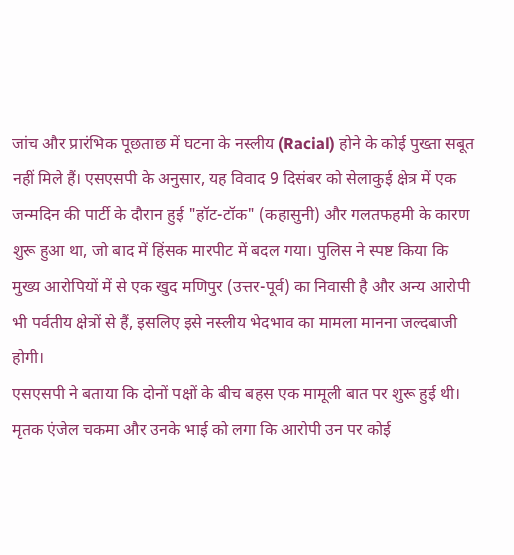जांच और प्रारंभिक पूछताछ में घटना के नस्लीय (Racial) होने के कोई पुख्ता सबूत नहीं मिले हैं। एसएसपी के अनुसार, यह विवाद 9 दिसंबर को सेलाकुई क्षेत्र में एक जन्मदिन की पार्टी के दौरान हुई "हॉट-टॉक" (कहासुनी) और गलतफहमी के कारण शुरू हुआ था, जो बाद में हिंसक मारपीट में बदल गया। पुलिस ने स्पष्ट किया कि मुख्य आरोपियों में से एक खुद मणिपुर (उत्तर-पूर्व) का निवासी है और अन्य आरोपी भी पर्वतीय क्षेत्रों से हैं, इसलिए इसे नस्लीय भेदभाव का मामला मानना जल्दबाजी होगी।
एसएसपी ने बताया कि दोनों पक्षों के बीच बहस एक मामूली बात पर शुरू हुई थी। मृतक एंजेल चकमा और उनके भाई को लगा कि आरोपी उन पर कोई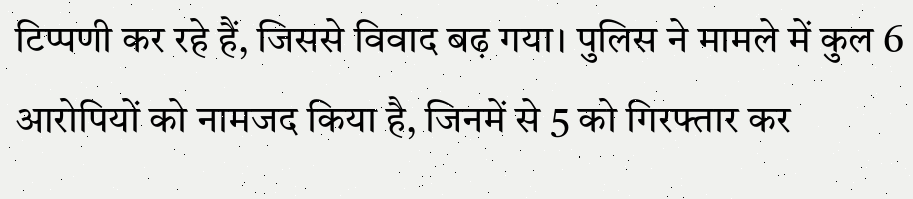टिप्पणी कर रहे हैं, जिससे विवाद बढ़ गया। पुलिस ने मामले में कुल 6 आरोपियों को नामजद किया है, जिनमें से 5 को गिरफ्तार कर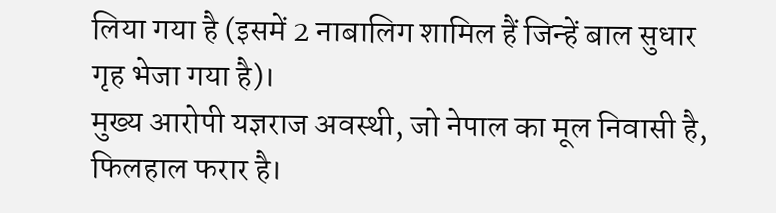लिया गया है (इसमें 2 नाबालिग शामिल हैं जिन्हें बाल सुधार गृह भेजा गया है)।
मुख्य आरोपी यज्ञराज अवस्थी, जो नेपाल का मूल निवासी है, फिलहाल फरार है।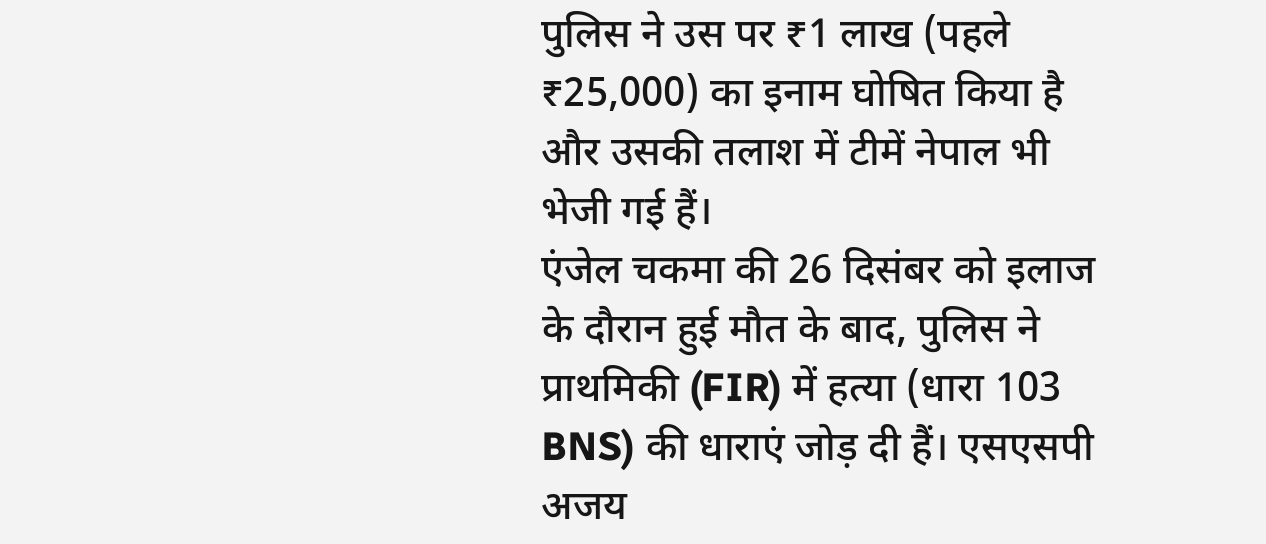पुलिस ने उस पर ₹1 लाख (पहले ₹25,000) का इनाम घोषित किया है और उसकी तलाश में टीमें नेपाल भी भेजी गई हैं।
एंजेल चकमा की 26 दिसंबर को इलाज के दौरान हुई मौत के बाद, पुलिस ने प्राथमिकी (FIR) में हत्या (धारा 103 BNS) की धाराएं जोड़ दी हैं। एसएसपी अजय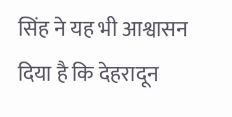सिंह ने यह भी आश्वासन दिया है कि देहरादून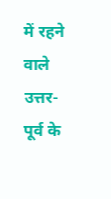में रहने वाले उत्तर-पूर्व के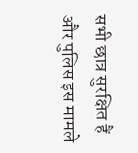सभी छात्र सुरक्षित हैं और पुलिस इस मामले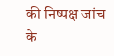की निष्पक्ष जांच के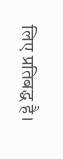लिए प्रतिबद्ध है।